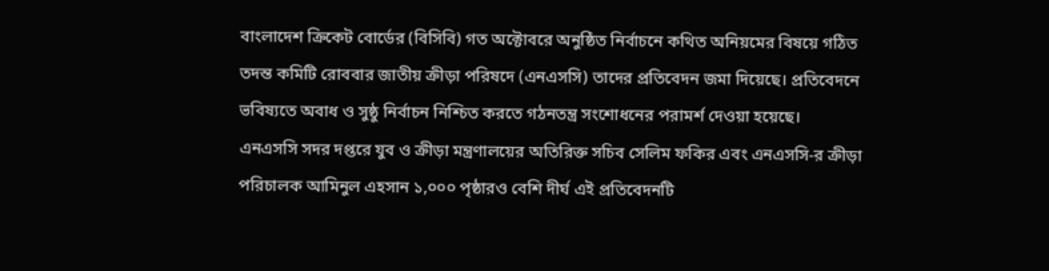বাংলাদেশ ক্রিকেট বোর্ডের (বিসিবি) গত অক্টোবরে অনুষ্ঠিত নির্বাচনে কথিত অনিয়মের বিষয়ে গঠিত তদন্ত কমিটি রোববার জাতীয় ক্রীড়া পরিষদে (এনএসসি) তাদের প্রতিবেদন জমা দিয়েছে। প্রতিবেদনে ভবিষ্যতে অবাধ ও সুষ্ঠু নির্বাচন নিশ্চিত করতে গঠনতন্ত্র সংশোধনের পরামর্শ দেওয়া হয়েছে।
এনএসসি সদর দপ্তরে যুব ও ক্রীড়া মন্ত্রণালয়ের অতিরিক্ত সচিব সেলিম ফকির এবং এনএসসি-র ক্রীড়া পরিচালক আমিনুল এহসান ১,০০০ পৃষ্ঠারও বেশি দীর্ঘ এই প্রতিবেদনটি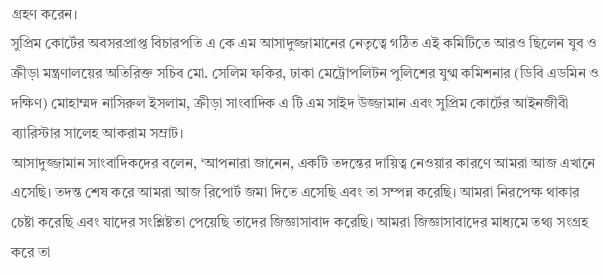গ্রহণ করেন।
সুপ্রিম কোর্টের অবসরপ্রাপ্ত বিচারপতি এ কে এম আসাদুজ্জামানের নেতৃত্বে গঠিত এই কমিটিতে আরও ছিলেন যুব ও ক্রীড়া মন্ত্রণালয়ের অতিরিক্ত সচিব মো. সেলিম ফকির, ঢাকা মেট্রোপলিটন পুলিশের যুগ্ম কমিশনার (ডিবি এডমিন ও দক্ষিণ) মোহাম্মদ নাসিরুল ইসলাম, ক্রীড়া সাংবাদিক এ টি এম সাইদ উজ্জামান এবং সুপ্রিম কোর্টের আইনজীবী ব্যারিস্টার সালেহ আকরাম সম্রাট।
আসাদুজ্জামান সাংবাদিকদের বলেন, ‘আপনারা জানেন, একটি তদন্তের দায়িত্ব নেওয়ার কারণে আমরা আজ এখানে এসেছি। তদন্ত শেষ করে আমরা আজ রিপোর্ট জমা দিতে এসেছি এবং তা সম্পন্ন করেছি। আমরা নিরপেক্ষ থাকার চেষ্টা করেছি এবং যাদের সংশ্লিষ্টতা পেয়েছি তাদের জিজ্ঞাসাবাদ করেছি। আমরা জিজ্ঞাসাবাদের মাধ্যমে তথ্য সংগ্রহ করে তা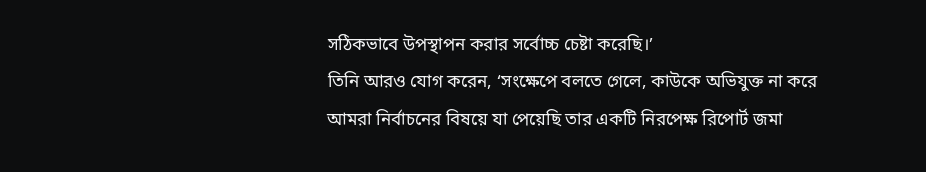সঠিকভাবে উপস্থাপন করার সর্বোচ্চ চেষ্টা করেছি।’
তিনি আরও যোগ করেন, ‘সংক্ষেপে বলতে গেলে, কাউকে অভিযুক্ত না করে আমরা নির্বাচনের বিষয়ে যা পেয়েছি তার একটি নিরপেক্ষ রিপোর্ট জমা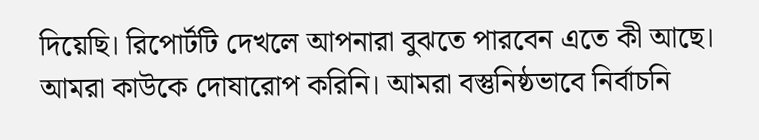দিয়েছি। রিপোর্টটি দেখলে আপনারা বুঝতে পারবেন এতে কী আছে। আমরা কাউকে দোষারোপ করিনি। আমরা বস্তুনিষ্ঠভাবে নির্বাচনি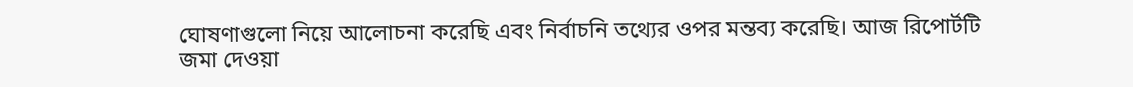ঘোষণাগুলো নিয়ে আলোচনা করেছি এবং নির্বাচনি তথ্যের ওপর মন্তব্য করেছি। আজ রিপোর্টটি জমা দেওয়া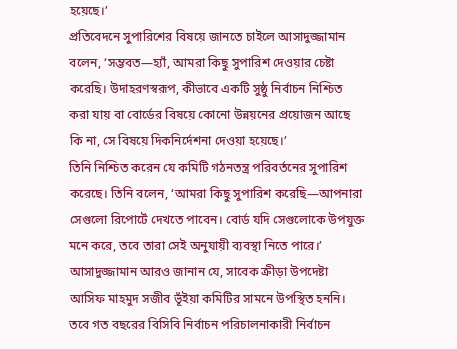হয়েছে।’
প্রতিবেদনে সুপারিশের বিষয়ে জানতে চাইলে আসাদুজ্জামান বলেন, ‘সম্ভবত—হ্যাঁ, আমরা কিছু সুপারিশ দেওয়ার চেষ্টা করেছি। উদাহরণস্বরূপ, কীভাবে একটি সুষ্ঠু নির্বাচন নিশ্চিত করা যায় বা বোর্ডের বিষয়ে কোনো উন্নয়নের প্রয়োজন আছে কি না, সে বিষয়ে দিকনির্দেশনা দেওয়া হয়েছে।’
তিনি নিশ্চিত করেন যে কমিটি গঠনতন্ত্র পরিবর্তনের সুপারিশ করেছে। তিনি বলেন, ‘আমরা কিছু সুপারিশ করেছি—আপনারা সেগুলো রিপোর্টে দেখতে পাবেন। বোর্ড যদি সেগুলোকে উপযুক্ত মনে করে, তবে তারা সেই অনুযায়ী ব্যবস্থা নিতে পারে।’
আসাদুজ্জামান আরও জানান যে, সাবেক ক্রীড়া উপদেষ্টা আসিফ মাহমুদ সজীব ভূঁইয়া কমিটির সামনে উপস্থিত হননি। তবে গত বছরের বিসিবি নির্বাচন পরিচালনাকারী নির্বাচন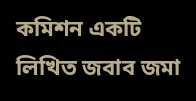কমিশন একটি লিখিত জবাব জমা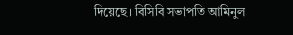দিয়েছে। বিসিবি সভাপতি আমিনুল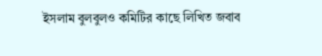ইসলাম বুলবুলও কমিটির কাছে লিখিত জবাব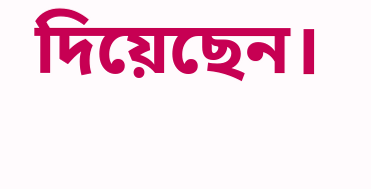দিয়েছেন।